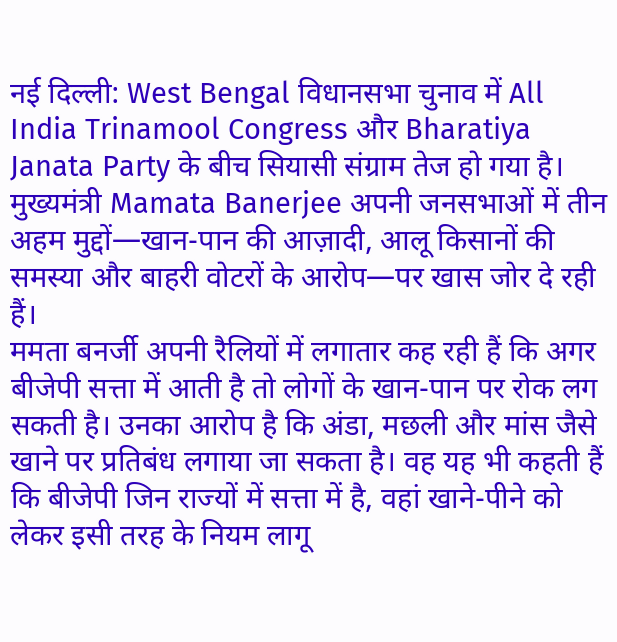नई दिल्ली: West Bengal विधानसभा चुनाव में All India Trinamool Congress और Bharatiya Janata Party के बीच सियासी संग्राम तेज हो गया है। मुख्यमंत्री Mamata Banerjee अपनी जनसभाओं में तीन अहम मुद्दों—खान-पान की आज़ादी, आलू किसानों की समस्या और बाहरी वोटरों के आरोप—पर खास जोर दे रही हैं।
ममता बनर्जी अपनी रैलियों में लगातार कह रही हैं कि अगर बीजेपी सत्ता में आती है तो लोगों के खान-पान पर रोक लग सकती है। उनका आरोप है कि अंडा, मछली और मांस जैसे खाने पर प्रतिबंध लगाया जा सकता है। वह यह भी कहती हैं कि बीजेपी जिन राज्यों में सत्ता में है, वहां खाने-पीने को लेकर इसी तरह के नियम लागू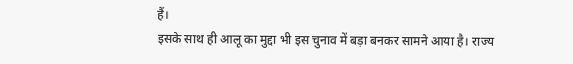हैं।
इसके साथ ही आलू का मुद्दा भी इस चुनाव में बड़ा बनकर सामने आया है। राज्य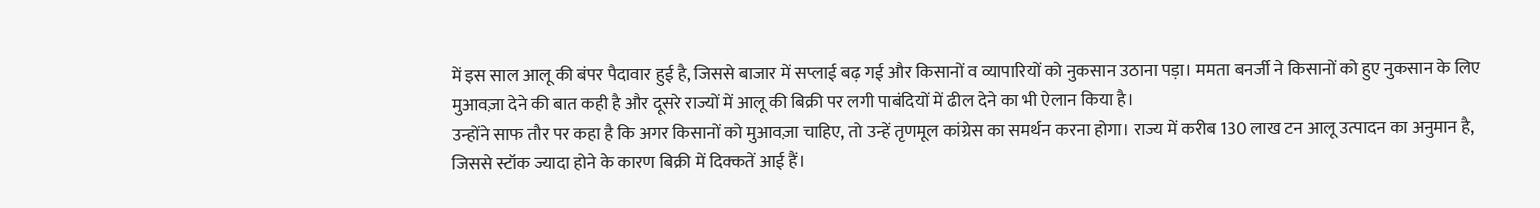में इस साल आलू की बंपर पैदावार हुई है, जिससे बाजार में सप्लाई बढ़ गई और किसानों व व्यापारियों को नुकसान उठाना पड़ा। ममता बनर्जी ने किसानों को हुए नुकसान के लिए मुआवज़ा देने की बात कही है और दूसरे राज्यों में आलू की बिक्री पर लगी पाबंदियों में ढील देने का भी ऐलान किया है।
उन्होंने साफ तौर पर कहा है कि अगर किसानों को मुआवज़ा चाहिए, तो उन्हें तृणमूल कांग्रेस का समर्थन करना होगा। राज्य में करीब 130 लाख टन आलू उत्पादन का अनुमान है, जिससे स्टॉक ज्यादा होने के कारण बिक्री में दिक्कतें आई हैं।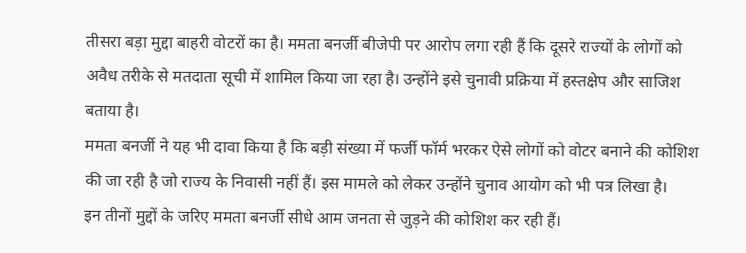तीसरा बड़ा मुद्दा बाहरी वोटरों का है। ममता बनर्जी बीजेपी पर आरोप लगा रही हैं कि दूसरे राज्यों के लोगों को अवैध तरीके से मतदाता सूची में शामिल किया जा रहा है। उन्होंने इसे चुनावी प्रक्रिया में हस्तक्षेप और साजिश बताया है।
ममता बनर्जी ने यह भी दावा किया है कि बड़ी संख्या में फर्जी फॉर्म भरकर ऐसे लोगों को वोटर बनाने की कोशिश की जा रही है जो राज्य के निवासी नहीं हैं। इस मामले को लेकर उन्होंने चुनाव आयोग को भी पत्र लिखा है।
इन तीनों मुद्दों के जरिए ममता बनर्जी सीधे आम जनता से जुड़ने की कोशिश कर रही हैं।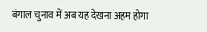बंगाल चुनाव में अब यह देखना अहम होगा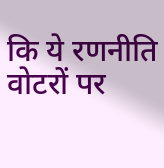कि ये रणनीति वोटरों पर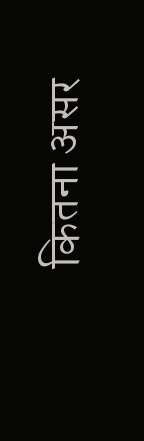कितना असर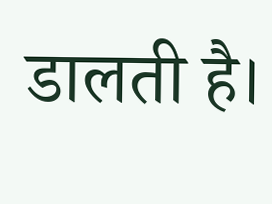डालती है।